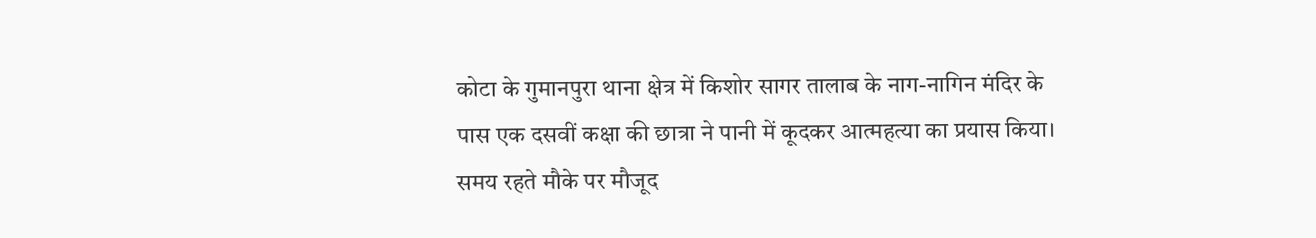कोटा के गुमानपुरा थाना क्षेत्र में किशोर सागर तालाब के नाग-नागिन मंदिर के पास एक दसवीं कक्षा की छात्रा ने पानी में कूदकर आत्महत्या का प्रयास किया। समय रहते मौके पर मौजूद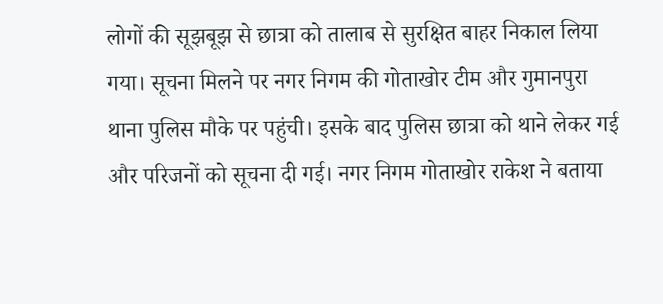लोगों की सूझबूझ से छात्रा को तालाब से सुरक्षित बाहर निकाल लिया गया। सूचना मिलने पर नगर निगम की गोताखोर टीम और गुमानपुरा थाना पुलिस मौके पर पहुंची। इसके बाद पुलिस छात्रा को थाने लेकर गई और परिजनों को सूचना दी गई। नगर निगम गोताखोर राकेश ने बताया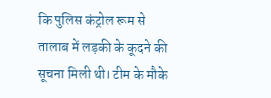कि पुलिस कंट्रोल रूम से तालाब में लड़की के कूदने की सूचना मिली थी। टीम के मौके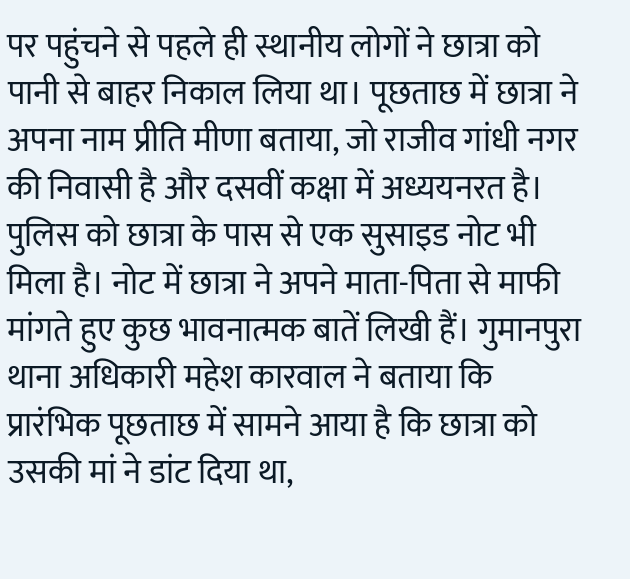पर पहुंचने से पहले ही स्थानीय लोगों ने छात्रा को पानी से बाहर निकाल लिया था। पूछताछ में छात्रा ने अपना नाम प्रीति मीणा बताया, जो राजीव गांधी नगर की निवासी है और दसवीं कक्षा में अध्ययनरत है। पुलिस को छात्रा के पास से एक सुसाइड नोट भी मिला है। नोट में छात्रा ने अपने माता-पिता से माफी मांगते हुए कुछ भावनात्मक बातें लिखी हैं। गुमानपुरा थाना अधिकारी महेश कारवाल ने बताया कि प्रारंभिक पूछताछ में सामने आया है कि छात्रा को उसकी मां ने डांट दिया था,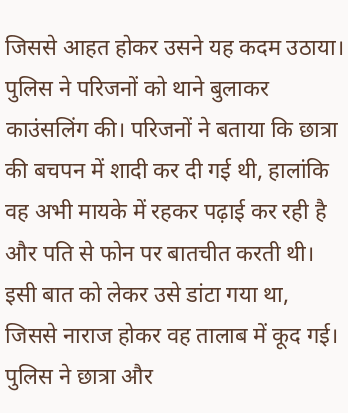जिससे आहत होकर उसने यह कदम उठाया। पुलिस ने परिजनों को थाने बुलाकर काउंसलिंग की। परिजनों ने बताया कि छात्रा की बचपन में शादी कर दी गई थी, हालांकि वह अभी मायके में रहकर पढ़ाई कर रही है और पति से फोन पर बातचीत करती थी। इसी बात को लेकर उसे डांटा गया था, जिससे नाराज होकर वह तालाब में कूद गई। पुलिस ने छात्रा और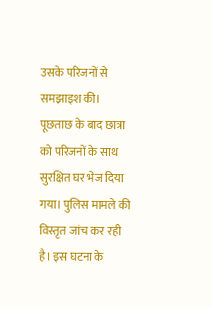उसके परिजनों से समझाइश की। पूछताछ के बाद छात्रा को परिजनों के साथ सुरक्षित घर भेज दिया गया। पुलिस मामले की विस्तृत जांच कर रही है। इस घटना के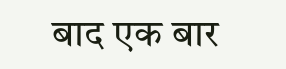बाद एक बार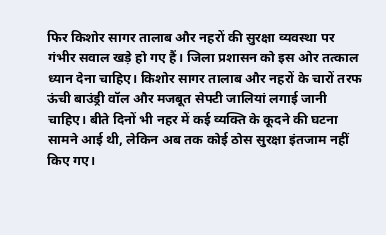फिर किशोर सागर तालाब और नहरों की सुरक्षा व्यवस्था पर गंभीर सवाल खड़े हो गए हैं। जिला प्रशासन को इस ओर तत्काल ध्यान देना चाहिए। किशोर सागर तालाब और नहरों के चारों तरफ ऊंची बाउंड्री वॉल और मजबूत सेफ्टी जालियां लगाई जानी चाहिए। बीते दिनों भी नहर में कई व्यक्ति के कूदने की घटना सामने आई थी, लेकिन अब तक कोई ठोस सुरक्षा इंतजाम नहीं किए गए।